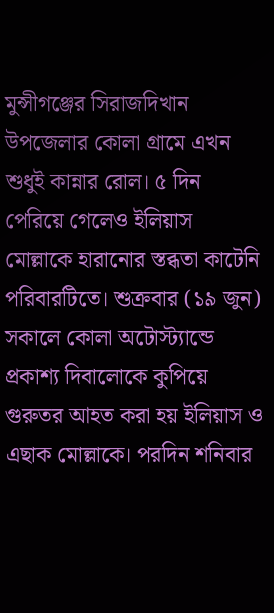মুন্সীগঞ্জের সিরাজদিখান উপজেলার কোলা গ্রামে এখন শুধুই কান্নার রোল। ৫ দিন পেরিয়ে গেলেও ইলিয়াস মোল্লাকে হারানোর স্তব্ধতা কাটেনি পরিবারটিতে। শুক্রবার (১৯ জুন) সকালে কোলা অটোস্ট্যান্ডে প্রকাশ্য দিবালোকে কুপিয়ে গুরুতর আহত করা হয় ইলিয়াস ও এছাক মোল্লাকে। পরদিন শনিবার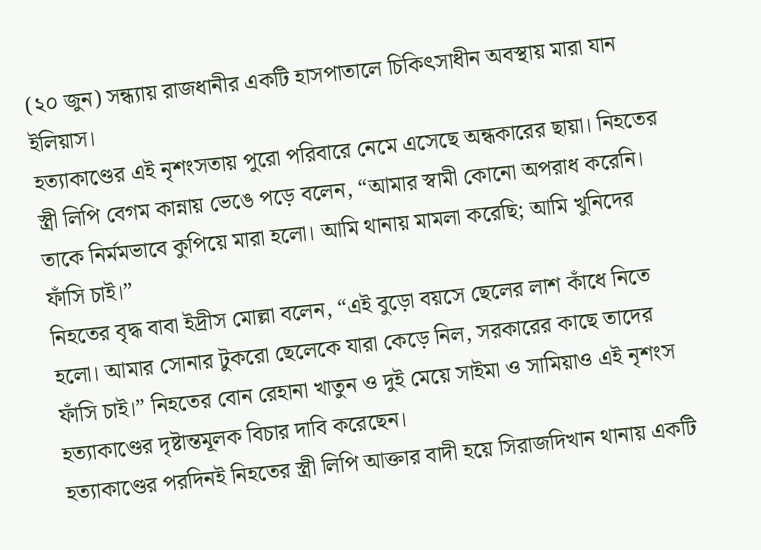(২০ জুন) সন্ধ্যায় রাজধানীর একটি হাসপাতালে চিকিৎসাধীন অবস্থায় মারা যান ইলিয়াস।
হত্যাকাণ্ডের এই নৃশংসতায় পুরো পরিবারে নেমে এসেছে অন্ধকারের ছায়া। নিহতের স্ত্রী লিপি বেগম কান্নায় ভেঙে পড়ে বলেন, “আমার স্বামী কোনো অপরাধ করেনি। তাকে নির্মমভাবে কুপিয়ে মারা হলো। আমি থানায় মামলা করেছি; আমি খুনিদের ফাঁসি চাই।”
নিহতের বৃদ্ধ বাবা ইদ্রীস মোল্লা বলেন, “এই বুড়ো বয়সে ছেলের লাশ কাঁধে নিতে হলো। আমার সোনার টুকরো ছেলেকে যারা কেড়ে নিল, সরকারের কাছে তাদের ফাঁসি চাই।” নিহতের বোন রেহানা খাতুন ও দুই মেয়ে সাইমা ও সামিয়াও এই নৃশংস হত্যাকাণ্ডের দৃষ্টান্তমূলক বিচার দাবি করেছেন।
হত্যাকাণ্ডের পরদিনই নিহতের স্ত্রী লিপি আক্তার বাদী হয়ে সিরাজদিখান থানায় একটি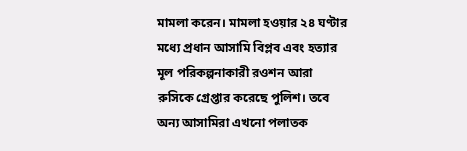মামলা করেন। মামলা হওয়ার ২৪ ঘণ্টার মধ্যে প্রধান আসামি বিপ্লব এবং হত্যার মূল পরিকল্পনাকারী রওশন আরা রুসিকে গ্রেপ্তার করেছে পুলিশ। তবে অন্য আসামিরা এখনো পলাতক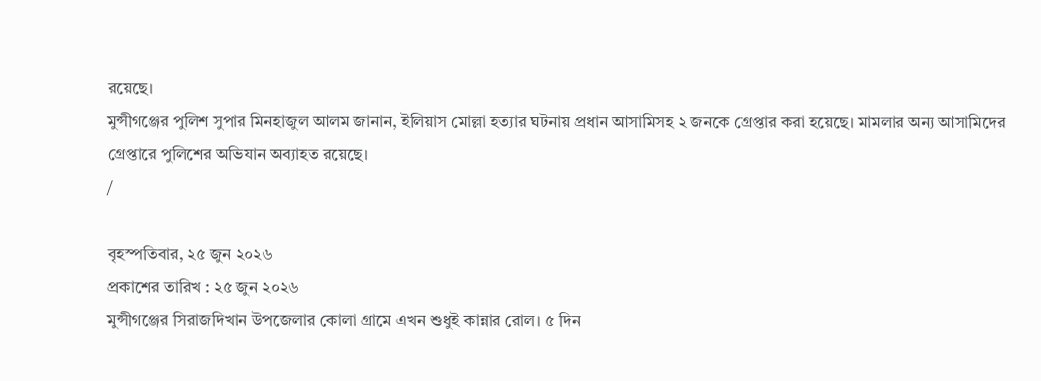রয়েছে।
মুন্সীগঞ্জের পুলিশ সুপার মিনহাজুল আলম জানান, ইলিয়াস মোল্লা হত্যার ঘটনায় প্রধান আসামিসহ ২ জনকে গ্রেপ্তার করা হয়েছে। মামলার অন্য আসামিদের গ্রেপ্তারে পুলিশের অভিযান অব্যাহত রয়েছে।
/

বৃহস্পতিবার, ২৫ জুন ২০২৬
প্রকাশের তারিখ : ২৫ জুন ২০২৬
মুন্সীগঞ্জের সিরাজদিখান উপজেলার কোলা গ্রামে এখন শুধুই কান্নার রোল। ৫ দিন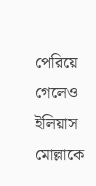পেরিয়ে গেলেও ইলিয়াস মোল্লাকে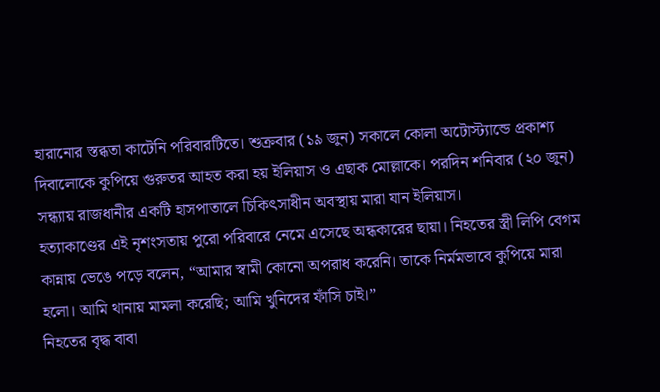হারানোর স্তব্ধতা কাটেনি পরিবারটিতে। শুক্রবার (১৯ জুন) সকালে কোলা অটোস্ট্যান্ডে প্রকাশ্য দিবালোকে কুপিয়ে গুরুতর আহত করা হয় ইলিয়াস ও এছাক মোল্লাকে। পরদিন শনিবার (২০ জুন) সন্ধ্যায় রাজধানীর একটি হাসপাতালে চিকিৎসাধীন অবস্থায় মারা যান ইলিয়াস।
হত্যাকাণ্ডের এই নৃশংসতায় পুরো পরিবারে নেমে এসেছে অন্ধকারের ছায়া। নিহতের স্ত্রী লিপি বেগম কান্নায় ভেঙে পড়ে বলেন, “আমার স্বামী কোনো অপরাধ করেনি। তাকে নির্মমভাবে কুপিয়ে মারা হলো। আমি থানায় মামলা করেছি; আমি খুনিদের ফাঁসি চাই।”
নিহতের বৃদ্ধ বাবা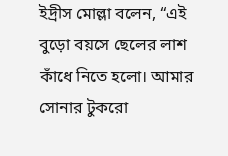ইদ্রীস মোল্লা বলেন, “এই বুড়ো বয়সে ছেলের লাশ কাঁধে নিতে হলো। আমার সোনার টুকরো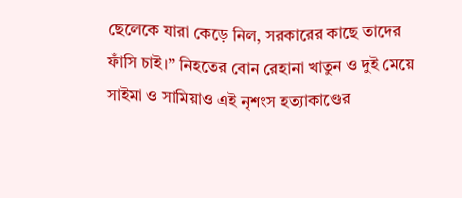ছেলেকে যারা কেড়ে নিল, সরকারের কাছে তাদের ফাঁসি চাই।” নিহতের বোন রেহানা খাতুন ও দুই মেয়ে সাইমা ও সামিয়াও এই নৃশংস হত্যাকাণ্ডের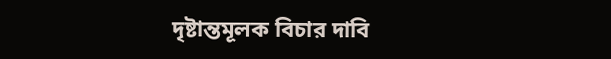দৃষ্টান্তমূলক বিচার দাবি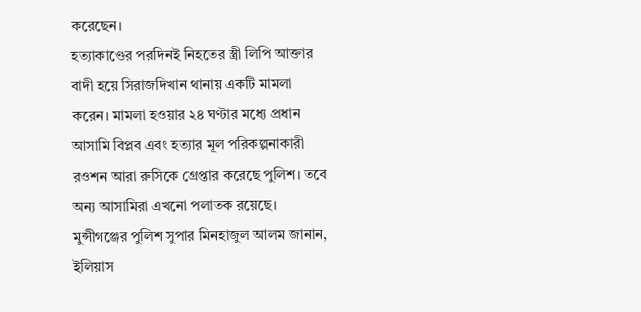করেছেন।
হত্যাকাণ্ডের পরদিনই নিহতের স্ত্রী লিপি আক্তার বাদী হয়ে সিরাজদিখান থানায় একটি মামলা করেন। মামলা হওয়ার ২৪ ঘণ্টার মধ্যে প্রধান আসামি বিপ্লব এবং হত্যার মূল পরিকল্পনাকারী রওশন আরা রুসিকে গ্রেপ্তার করেছে পুলিশ। তবে অন্য আসামিরা এখনো পলাতক রয়েছে।
মুন্সীগঞ্জের পুলিশ সুপার মিনহাজুল আলম জানান, ইলিয়াস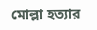মোল্লা হত্যার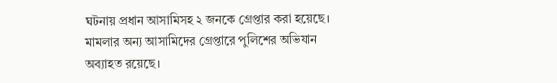ঘটনায় প্রধান আসামিসহ ২ জনকে গ্রেপ্তার করা হয়েছে। মামলার অন্য আসামিদের গ্রেপ্তারে পুলিশের অভিযান অব্যাহত রয়েছে।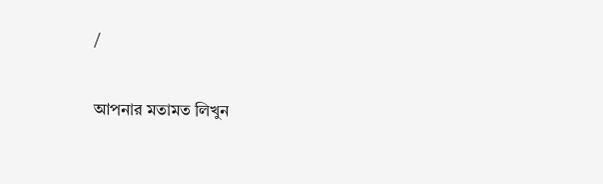/

আপনার মতামত লিখুন